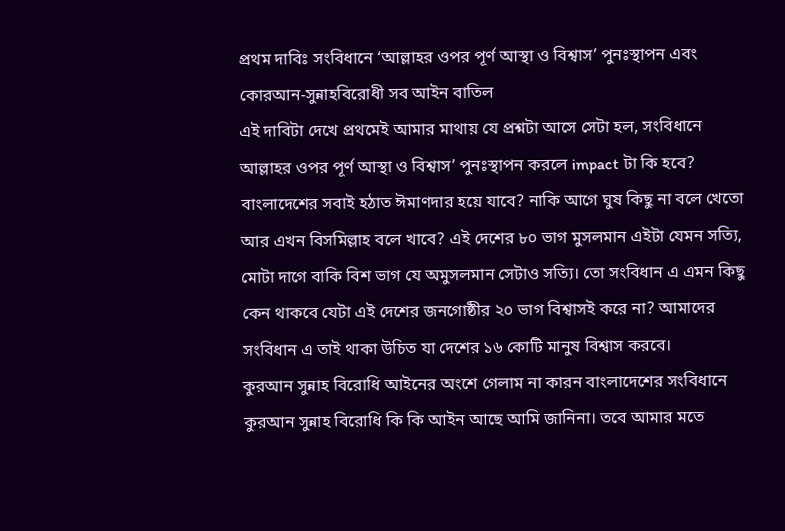প্রথম দাবিঃ সংবিধানে ‘আল্লাহর ওপর পূর্ণ আস্থা ও বিশ্বাস’ পুনঃস্থাপন এবং কোরআন-সুন্নাহবিরোধী সব আইন বাতিল
এই দাবিটা দেখে প্রথমেই আমার মাথায় যে প্রশ্নটা আসে সেটা হল, সংবিধানে আল্লাহর ওপর পূর্ণ আস্থা ও বিশ্বাস’ পুনঃস্থাপন করলে impact টা কি হবে? বাংলাদেশের সবাই হঠাত ঈমাণদার হয়ে যাবে? নাকি আগে ঘুষ কিছু না বলে খেতো আর এখন বিসমিল্লাহ বলে খাবে? এই দেশের ৮০ ভাগ মুসলমান এইটা যেমন সত্যি, মোটা দাগে বাকি বিশ ভাগ যে অমুসলমান সেটাও সত্যি। তো সংবিধান এ এমন কিছু কেন থাকবে যেটা এই দেশের জনগোষ্ঠীর ২০ ভাগ বিশ্বাসই করে না? আমাদের সংবিধান এ তাই থাকা উচিত যা দেশের ১৬ কোটি মানুষ বিশ্বাস করবে।
কুরআন সুন্নাহ বিরোধি আইনের অংশে গেলাম না কারন বাংলাদেশের সংবিধানে কুরআন সুন্নাহ বিরোধি কি কি আইন আছে আমি জানিনা। তবে আমার মতে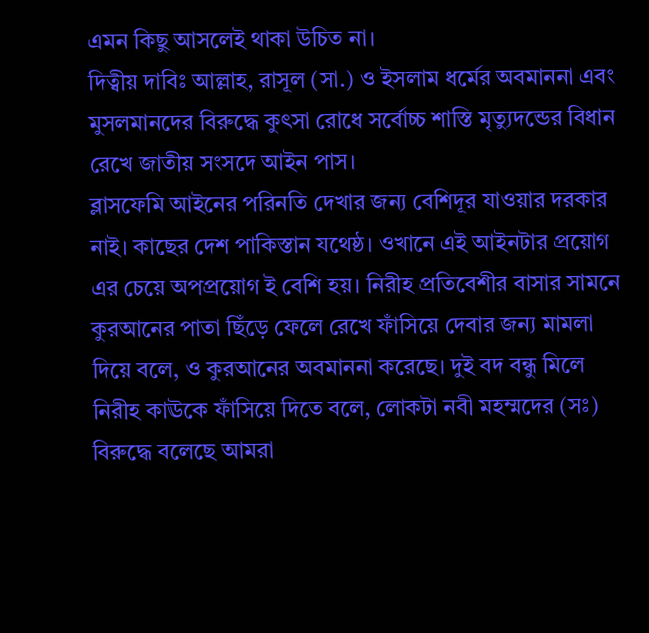এমন কিছু আসলেই থাকা উচিত না।
দিত্বীয় দাবিঃ আল্লাহ, রাসূল (সা.) ও ইসলাম ধর্মের অবমাননা এবং মুসলমানদের বিরুদ্ধে কুৎসা রোধে সর্বোচ্চ শাস্তি মৃত্যুদন্ডের বিধান রেখে জাতীয় সংসদে আইন পাস।
ব্লাসফেমি আইনের পরিনতি দেখার জন্য বেশিদূর যাওয়ার দরকার নাই। কাছের দেশ পাকিস্তান যথেষ্ঠ। ওখানে এই আইনটার প্রয়োগ এর চেয়ে অপপ্রয়োগ ই বেশি হয়। নিরীহ প্রতিবেশীর বাসার সামনে কুরআনের পাতা ছিঁড়ে ফেলে রেখে ফাঁসিয়ে দেবার জন্য মামলা দিয়ে বলে, ও কুরআনের অবমাননা করেছে। দুই বদ বন্ধু মিলে নিরীহ কাঊকে ফাঁসিয়ে দিতে বলে, লোকটা নবী মহম্মদের (সঃ) বিরুদ্ধে বলেছে আমরা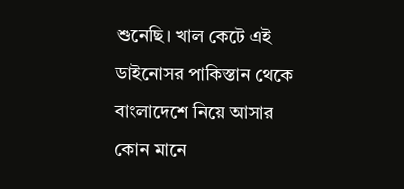শুনেছি। খাল কেটে এই ডাইনোসর পাকিস্তান থেকে বাংলাদেশে নিয়ে আসার কোন মানে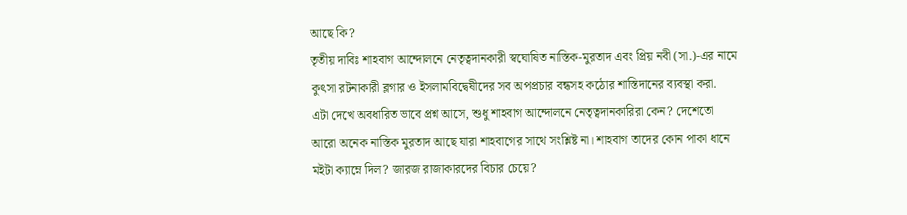আছে কি?
তৃতীয় দাবিঃ শাহবাগ আন্দোলনে নেতৃত্বদানকারী স্বঘোষিত নাস্তিক-মুরতাদ এবং প্রিয় নবী (সা.)-এর নামে কুৎসা রটনাকারী ব্লগার ও ইসলামবিদ্বেষীদের সব অপপ্রচার বন্ধসহ কঠোর শাস্তিদানের ব্যবস্থা করা.
এটা দেখে অবধারিত ভাবে প্রশ্ন আসে, শুধু শাহবাগ আন্দোলনে নেতৃত্বদানকারিরা কেন? দেশেতো আরো অনেক নাস্তিক মুরতাদ আছে যারা শাহবাগের সাথে সংশ্লিষ্ট না। শাহবাগ তাদের কোন পাকা ধানে মইটা ক্যাম্নে দিল? জারজ রাজাকারদের বিচার চেয়ে?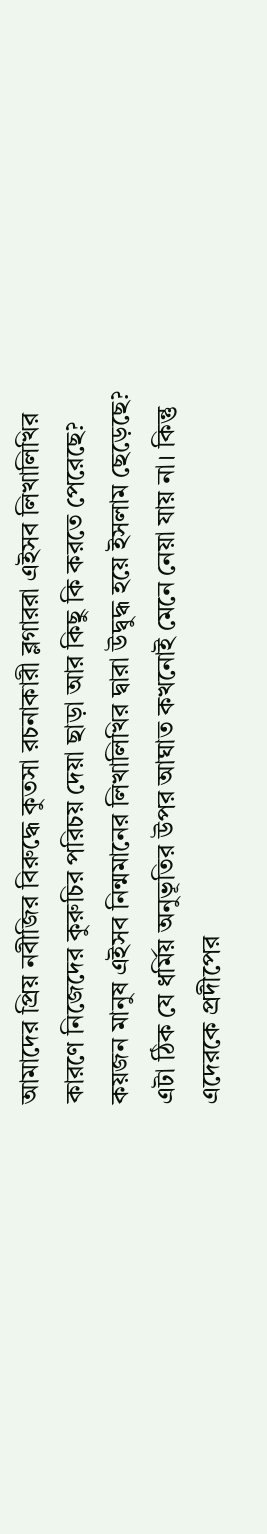আমাদের প্রিয় নবীজির বিরুদ্ধে কুতসা রচনাকারী ব্লগাররা এইসব লিখালিখির কারণে নিজেদের কুরুচির পরিচয় দেয়া ছাড়া আর কিছু কি করতে পেরেছে? কয়জন মানুষ এইসব নিন্মমানের লিখালিখির দ্বারা উদ্বুদ্ধ হয়ে ইসলাম ছেড়েছে? এটা ঠিক যে ধর্মিয় অনুভূতির উপর আঘাত কখনোই মেনে নেয়া যায় না। কিন্তু এদেরকে প্রদীপের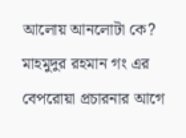আলোয় আনলোটা কে? মাহমুদুর রহমান গং এর বেপরোয়া প্রচারনার আগে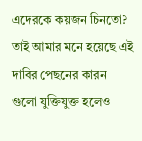এদেরকে কয়জন চিনতো? তাই আমার মনে হয়েছে এই দাবির পেছনের কারন গুলো যুক্তিযুক্ত হলেও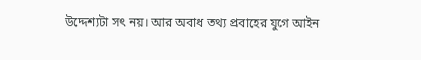উদ্দেশ্যটা সৎ নয়। আর অবাধ তথ্য প্রবাহের যুগে আইন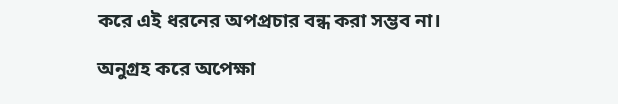করে এই ধরনের অপপ্রচার বন্ধ করা সম্ভব না।

অনুগ্রহ করে অপেক্ষা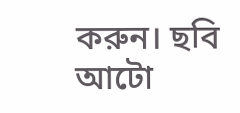করুন। ছবি আটো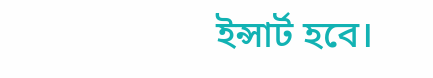ইন্সার্ট হবে।